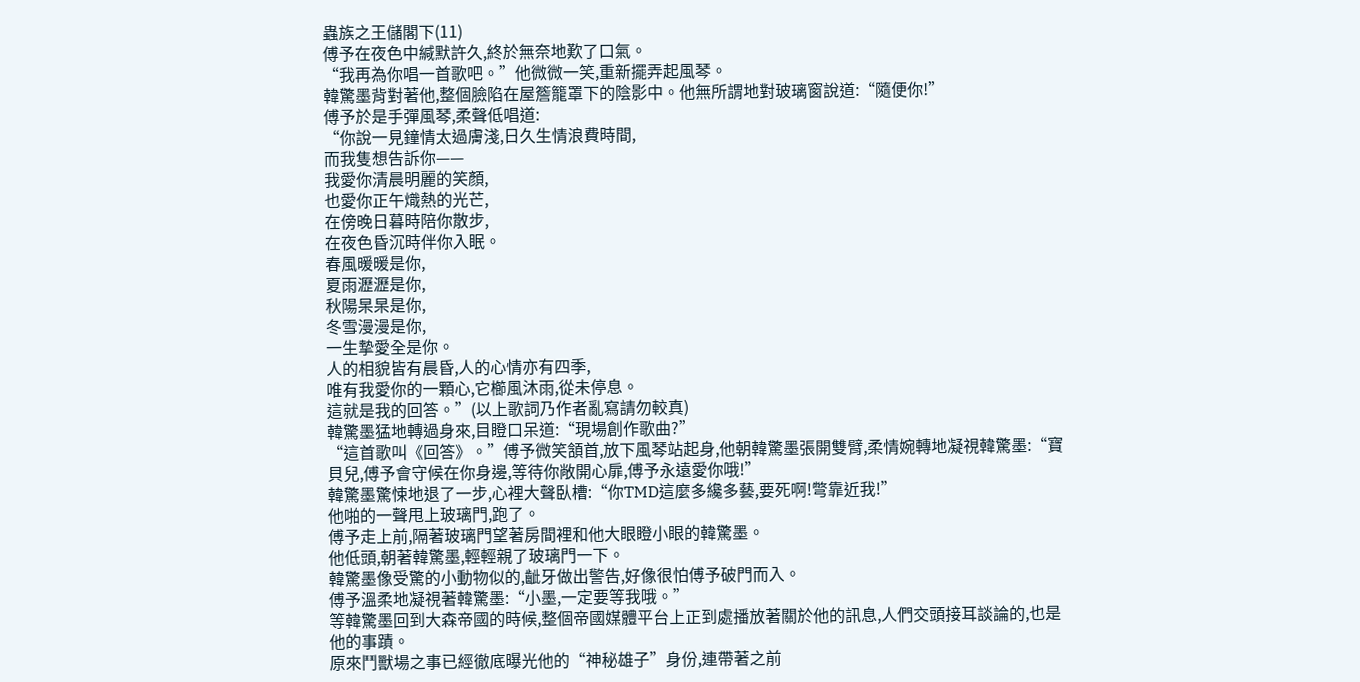蟲族之王儲閣下(11)
傅予在夜色中緘默許久,終於無奈地歎了口氣。
“我再為你唱一首歌吧。”他微微一笑,重新擺弄起風琴。
韓驚墨背對著他,整個臉陷在屋簷籠罩下的陰影中。他無所謂地對玻璃窗說道:“隨便你!”
傅予於是手彈風琴,柔聲低唱道:
“你說一見鐘情太過膚淺,日久生情浪費時間,
而我隻想告訴你——
我愛你清晨明麗的笑顏,
也愛你正午熾熱的光芒,
在傍晚日暮時陪你散步,
在夜色昏沉時伴你入眠。
春風暖暖是你,
夏雨瀝瀝是你,
秋陽杲杲是你,
冬雪漫漫是你,
一生摯愛全是你。
人的相貌皆有晨昏,人的心情亦有四季,
唯有我愛你的一顆心,它櫛風沐雨,從未停息。
這就是我的回答。”(以上歌詞乃作者亂寫請勿較真)
韓驚墨猛地轉過身來,目瞪口呆道:“現場創作歌曲?”
“這首歌叫《回答》。”傅予微笑頷首,放下風琴站起身,他朝韓驚墨張開雙臂,柔情婉轉地凝視韓驚墨:“寶貝兒,傅予會守候在你身邊,等待你敞開心扉,傅予永遠愛你哦!”
韓驚墨驚悚地退了一步,心裡大聲臥槽:“你TMD這麼多纔多藝,要死啊!彆靠近我!”
他啪的一聲甩上玻璃門,跑了。
傅予走上前,隔著玻璃門望著房間裡和他大眼瞪小眼的韓驚墨。
他低頭,朝著韓驚墨,輕輕親了玻璃門一下。
韓驚墨像受驚的小動物似的,齜牙做出警告,好像很怕傅予破門而入。
傅予溫柔地凝視著韓驚墨:“小墨,一定要等我哦。”
等韓驚墨回到大森帝國的時候,整個帝國媒體平台上正到處播放著關於他的訊息,人們交頭接耳談論的,也是他的事蹟。
原來鬥獸場之事已經徹底曝光他的“神秘雄子”身份,連帶著之前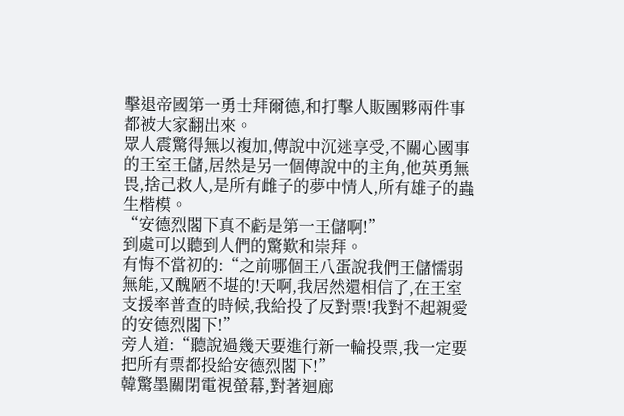擊退帝國第一勇士拜爾德,和打擊人販團夥兩件事都被大家翻出來。
眾人震驚得無以複加,傳說中沉迷享受,不關心國事的王室王儲,居然是另一個傳說中的主角,他英勇無畏,捨己救人,是所有雌子的夢中情人,所有雄子的蟲生楷模。
“安德烈閣下真不虧是第一王儲啊!”
到處可以聽到人們的驚歎和崇拜。
有悔不當初的:“之前哪個王八蛋說我們王儲懦弱無能,又醜陋不堪的!天啊,我居然還相信了,在王室支援率普查的時候,我給投了反對票!我對不起親愛的安德烈閣下!”
旁人道:“聽說過幾天要進行新一輪投票,我一定要把所有票都投給安德烈閣下!”
韓驚墨關閉電視螢幕,對著迴廊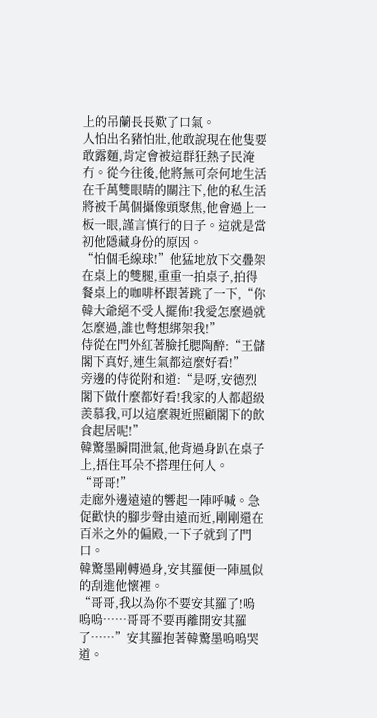上的吊蘭長長歎了口氣。
人怕出名豬怕壯,他敢說現在他隻要敢露麵,肯定會被這群狂熱子民淹冇。從今往後,他將無可奈何地生活在千萬雙眼睛的關注下,他的私生活將被千萬個攝像頭聚焦,他會過上一板一眼,謹言慎行的日子。這就是當初他隱藏身份的原因。
“怕個毛線球!”他猛地放下交疊架在桌上的雙腿,重重一拍桌子,拍得餐桌上的咖啡杯跟著跳了一下,“你韓大爺絕不受人擺佈!我愛怎麼過就怎麼過,誰也彆想綁架我!”
侍從在門外紅著臉托腮陶醉:“王儲閣下真好,連生氣都這麼好看!”
旁邊的侍從附和道:“是呀,安德烈閣下做什麼都好看!我家的人都超級羨慕我,可以這麼親近照顧閣下的飲食起居呢!”
韓驚墨瞬間泄氣,他背過身趴在桌子上,捂住耳朵不搭理任何人。
“哥哥!”
走廊外邊遠遠的響起一陣呼喊。急促歡快的腳步聲由遠而近,剛剛還在百米之外的偏殿,一下子就到了門口。
韓驚墨剛轉過身,安其羅便一陣風似的刮進他懷裡。
“哥哥,我以為你不要安其羅了!嗚嗚嗚……哥哥不要再離開安其羅了……”安其羅抱著韓驚墨嗚嗚哭道。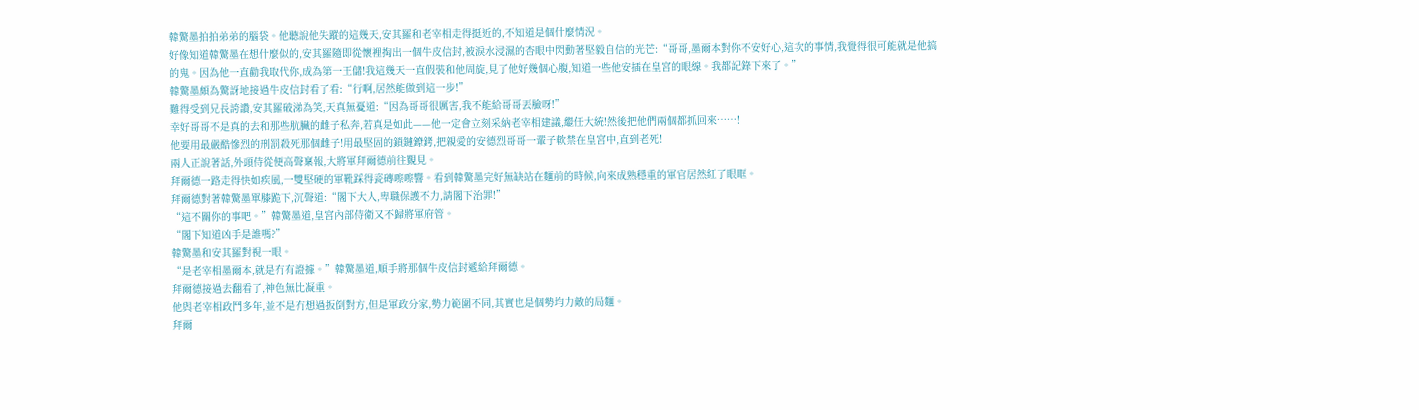韓驚墨拍拍弟弟的腦袋。他聽說他失蹤的這幾天,安其羅和老宰相走得挺近的,不知道是個什麼情況。
好像知道韓驚墨在想什麼似的,安其羅隨即從懷裡掏出一個牛皮信封,被淚水浸濕的杏眼中閃動著堅毅自信的光芒:“哥哥,墨爾本對你不安好心,這次的事情,我覺得很可能就是他搞的鬼。因為他一直勸我取代你,成為第一王儲!我這幾天一直假裝和他周旋,見了他好幾個心腹,知道一些他安插在皇宮的眼線。我都記錄下來了。”
韓驚墨頗為驚訝地接過牛皮信封看了看:“行啊,居然能做到這一步!”
難得受到兄長誇讚,安其羅破涕為笑,天真無憂道:“因為哥哥很厲害,我不能給哥哥丟臉呀!”
幸好哥哥不是真的去和那些肮臟的雌子私奔,若真是如此——他一定會立刻采納老宰相建議,繼任大統!然後把他們兩個都抓回來……!
他要用最嚴酷慘烈的刑罰殺死那個雌子!用最堅固的鎖鏈鐐銬,把親愛的安德烈哥哥一輩子軟禁在皇宮中,直到老死!
兩人正說著話,外頭侍從便高聲稟報,大將軍拜爾德前往覲見。
拜爾德一路走得快如疾風,一雙堅硬的軍靴踩得瓷磚嚓嚓響。看到韓驚墨完好無缺站在麵前的時候,向來成熟穩重的軍官居然紅了眼眶。
拜爾德對著韓驚墨單膝跪下,沉聲道:“閣下大人,卑職保護不力,請閣下治罪!”
“這不關你的事吧。”韓驚墨道,皇宮內部侍衛又不歸將軍府管。
“閣下知道凶手是誰嗎?”
韓驚墨和安其羅對視一眼。
“是老宰相墨爾本,就是冇有證據。”韓驚墨道,順手將那個牛皮信封遞給拜爾德。
拜爾德接過去翻看了,神色無比凝重。
他與老宰相政鬥多年,並不是冇想過扳倒對方,但是軍政分家,勢力範圍不同,其實也是個勢均力敵的局麵。
拜爾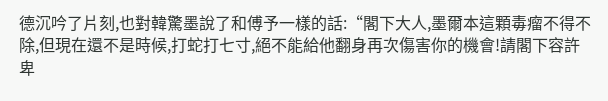德沉吟了片刻,也對韓驚墨說了和傅予一樣的話:“閣下大人,墨爾本這顆毒瘤不得不除,但現在還不是時候,打蛇打七寸,絕不能給他翻身再次傷害你的機會!請閣下容許卑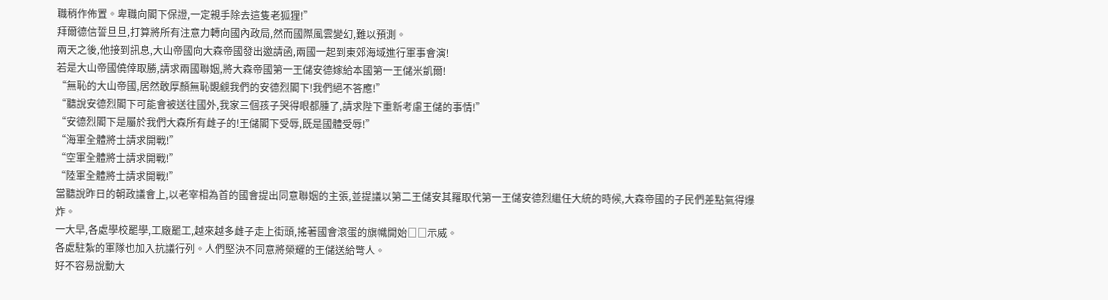職稍作佈置。卑職向閣下保證,一定親手除去這隻老狐狸!”
拜爾德信誓旦旦,打算將所有注意力轉向國內政局,然而國際風雲變幻,難以預測。
兩天之後,他接到訊息,大山帝國向大森帝國發出邀請函,兩國一起到東郊海域進行軍事會演!
若是大山帝國僥倖取勝,請求兩國聯姻,將大森帝國第一王儲安德嫁給本國第一王儲米凱爾!
“無恥的大山帝國,居然敢厚顏無恥覬覦我們的安德烈閣下!我們絕不答應!”
“聽說安德烈閣下可能會被送往國外,我家三個孩子哭得眼都腫了,請求陛下重新考慮王儲的事情!”
“安德烈閣下是屬於我們大森所有雌子的!王儲閣下受辱,既是國體受辱!”
“海軍全體將士請求開戰!”
“空軍全體將士請求開戰!”
“陸軍全體將士請求開戰!”
當聽說昨日的朝政議會上,以老宰相為首的國會提出同意聯姻的主張,並提議以第二王儲安其羅取代第一王儲安德烈繼任大統的時候,大森帝國的子民們差點氣得爆炸。
一大早,各處學校罷學,工廠罷工,越來越多雌子走上街頭,搖著國會滾蛋的旗幟開始□□示威。
各處駐紮的軍隊也加入抗議行列。人們堅決不同意將榮耀的王儲送給彆人。
好不容易說動大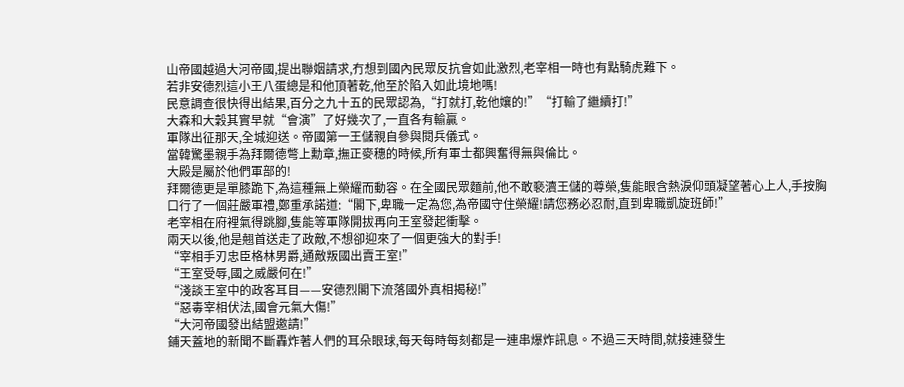山帝國越過大河帝國,提出聯姻請求,冇想到國內民眾反抗會如此激烈,老宰相一時也有點騎虎難下。
若非安德烈這小王八蛋總是和他頂著乾,他至於陷入如此境地嗎!
民意調查很快得出結果,百分之九十五的民眾認為,“打就打,乾他孃的!”“打輸了繼續打!”
大森和大穀其實早就“會演”了好幾次了,一直各有輸贏。
軍隊出征那天,全城迎送。帝國第一王儲親自參與閱兵儀式。
當韓驚墨親手為拜爾德彆上勳章,撫正麥穗的時候,所有軍士都興奮得無與倫比。
大殿是屬於他們軍部的!
拜爾德更是單膝跪下,為這種無上榮耀而動容。在全國民眾麵前,他不敢褻瀆王儲的尊榮,隻能眼含熱淚仰頭凝望著心上人,手按胸口行了一個莊嚴軍禮,鄭重承諾道:“閣下,卑職一定為您,為帝國守住榮耀!請您務必忍耐,直到卑職凱旋班師!”
老宰相在府裡氣得跳腳,隻能等軍隊開拔再向王室發起衝擊。
兩天以後,他是翹首送走了政敵,不想卻迎來了一個更強大的對手!
“宰相手刃忠臣格林男爵,通敵叛國出賣王室!”
“王室受辱,國之威嚴何在!”
“淺談王室中的政客耳目——安德烈閣下流落國外真相揭秘!”
“惡毒宰相伏法,國會元氣大傷!”
“大河帝國發出結盟邀請!”
鋪天蓋地的新聞不斷轟炸著人們的耳朵眼球,每天每時每刻都是一連串爆炸訊息。不過三天時間,就接連發生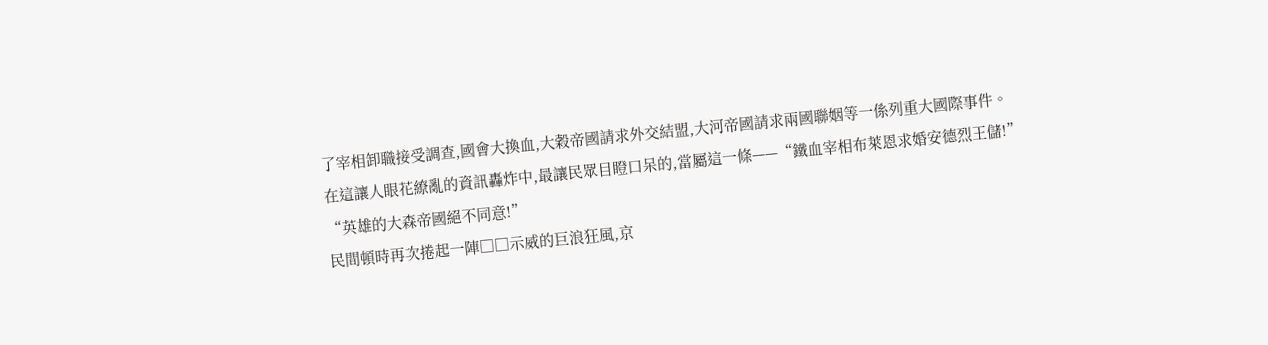了宰相卸職接受調查,國會大換血,大穀帝國請求外交結盟,大河帝國請求兩國聯姻等一係列重大國際事件。
在這讓人眼花繚亂的資訊轟炸中,最讓民眾目瞪口呆的,當屬這一條——“鐵血宰相布萊恩求婚安德烈王儲!”
“英雄的大森帝國絕不同意!”
民間頓時再次捲起一陣□□示威的巨浪狂風,京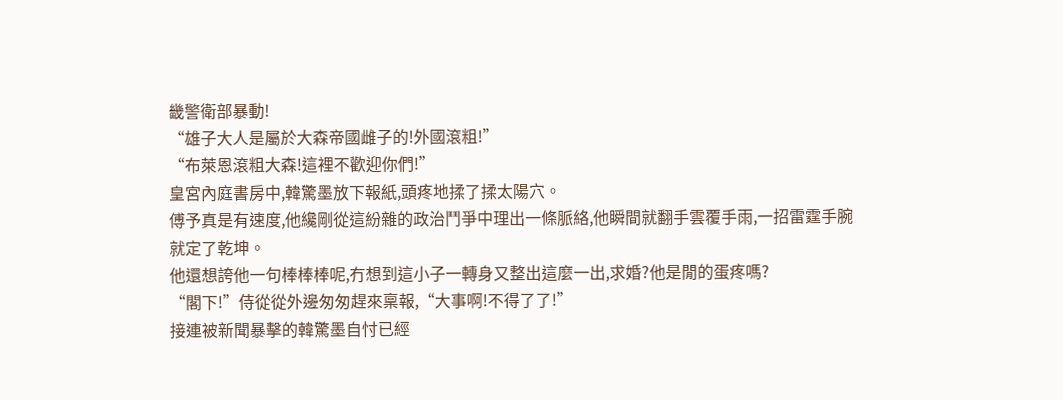畿警衛部暴動!
“雄子大人是屬於大森帝國雌子的!外國滾粗!”
“布萊恩滾粗大森!這裡不歡迎你們!”
皇宮內庭書房中,韓驚墨放下報紙,頭疼地揉了揉太陽穴。
傅予真是有速度,他纔剛從這紛雜的政治鬥爭中理出一條脈絡,他瞬間就翻手雲覆手雨,一招雷霆手腕就定了乾坤。
他還想誇他一句棒棒棒呢,冇想到這小子一轉身又整出這麼一出,求婚?他是閒的蛋疼嗎?
“閣下!”侍從從外邊匆匆趕來稟報,“大事啊!不得了了!”
接連被新聞暴擊的韓驚墨自忖已經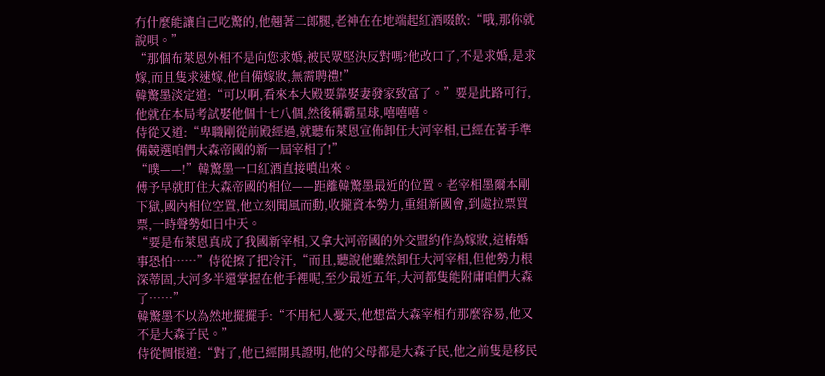冇什麼能讓自己吃驚的,他翹著二郎腿,老神在在地端起紅酒啜飲:“哦,那你就說唄。”
“那個布萊恩外相不是向您求婚,被民眾堅決反對嗎?他改口了,不是求婚,是求嫁,而且隻求速嫁,他自備嫁妝,無需聘禮!”
韓驚墨淡定道:“可以啊,看來本大殿要靠娶妻發家致富了。”要是此路可行,他就在本局考試娶他個十七八個,然後稱霸星球,嘻嘻嘻。
侍從又道:“卑職剛從前殿經過,就聽布萊恩宣佈卸任大河宰相,已經在著手準備競選咱們大森帝國的新一屆宰相了!”
“噗——!”韓驚墨一口紅酒直接噴出來。
傅予早就盯住大森帝國的相位——距離韓驚墨最近的位置。老宰相墨爾本剛下獄,國內相位空置,他立刻聞風而動,收攏資本勢力,重組新國會,到處拉票買票,一時聲勢如日中天。
“要是布萊恩真成了我國新宰相,又拿大河帝國的外交盟約作為嫁妝,這樁婚事恐怕……”侍從擦了把冷汗,“而且,聽說他雖然卸任大河宰相,但他勢力根深蒂固,大河多半還掌握在他手裡呢,至少最近五年,大河都隻能附庸咱們大森了……”
韓驚墨不以為然地擺擺手:“不用杞人憂天,他想當大森宰相冇那麼容易,他又不是大森子民。”
侍從惆悵道:“對了,他已經開具證明,他的父母都是大森子民,他之前隻是移民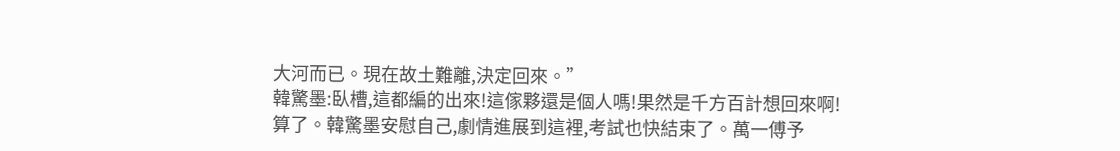大河而已。現在故土難離,決定回來。”
韓驚墨:臥槽,這都編的出來!這傢夥還是個人嗎!果然是千方百計想回來啊!
算了。韓驚墨安慰自己,劇情進展到這裡,考試也快結束了。萬一傅予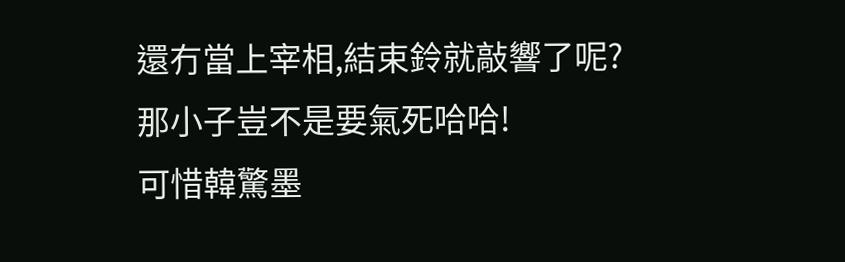還冇當上宰相,結束鈴就敲響了呢?那小子豈不是要氣死哈哈!
可惜韓驚墨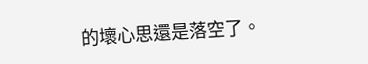的壞心思還是落空了。